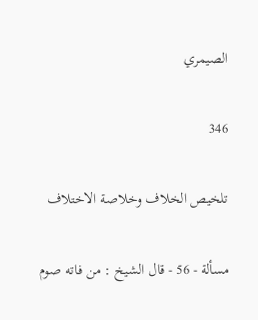الصيمري

346

تلخيص الخلاف وخلاصة الاختلاف

مسألة - 56 - قال الشيخ : من فاته صوم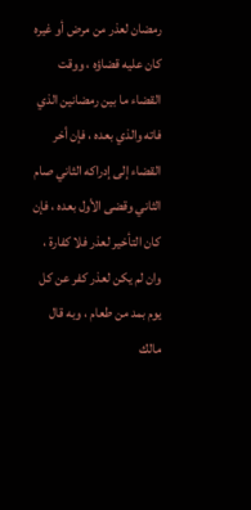رمضان لعذر من مرض أو غيره كان عليه قضاؤه ، ووقت القضاء ما بين رمضانين الذي فاته والذي بعده ، فإن أخر القضاء إلى إدراكه الثاني صام الثاني وقضى الأول بعده ، فإن كان التأخير لعذر فلا كفارة ، وان لم يكن لعذر كفر عن كل يوم بمد من طعام ، وبه قال مالك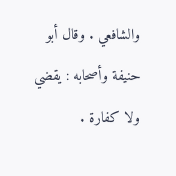والشافعي . وقال أبو حنيفة وأصحابه : يقضي ولا كفارة .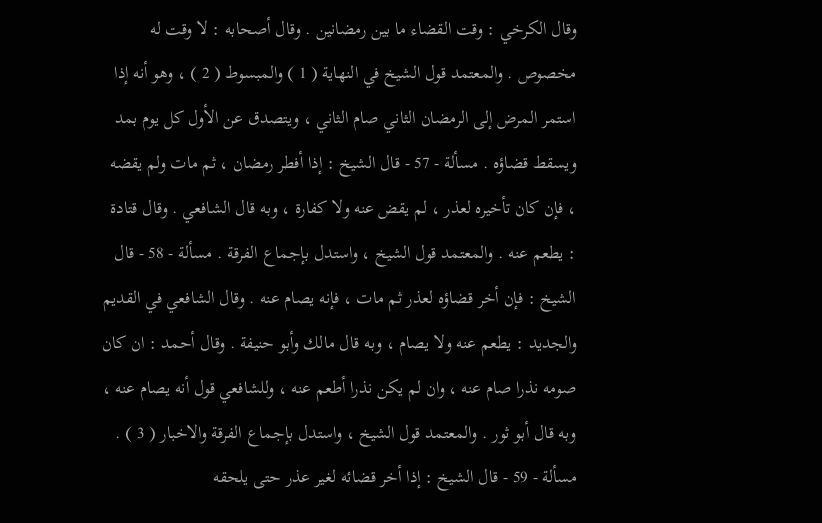وقال الكرخي : وقت القضاء ما بين رمضانين . وقال أصحابه : لا وقت له مخصوص . والمعتمد قول الشيخ في النهاية ( 1 ) والمبسوط ( 2 ) ، وهو أنه إذا استمر المرض إلى الرمضان الثاني صام الثاني ، ويتصدق عن الأول كل يوم بمد ويسقط قضاؤه . مسألة - 57 - قال الشيخ : إذا أفطر رمضان ، ثم مات ولم يقضه ، فإن كان تأخيره لعذر ، لم يقض عنه ولا كفارة ، وبه قال الشافعي . وقال قتادة : يطعم عنه . والمعتمد قول الشيخ ، واستدل بإجماع الفرقة . مسألة - 58 - قال الشيخ : فإن أخر قضاؤه لعذر ثم مات ، فإنه يصام عنه . وقال الشافعي في القديم والجديد : يطعم عنه ولا يصام ، وبه قال مالك وأبو حنيفة . وقال أحمد : ان كان صومه نذرا صام عنه ، وان لم يكن نذرا أطعم عنه ، وللشافعي قول أنه يصام عنه ، وبه قال أبو ثور . والمعتمد قول الشيخ ، واستدل بإجماع الفرقة والاخبار ( 3 ) . مسألة - 59 - قال الشيخ : إذا أخر قضائه لغير عذر حتى يلحقه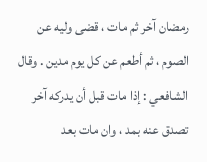رمضان آخر ثم مات ، قضى وليه عن الصوم ، ثم أطعم عن كل يوم مدين . وقال الشافعي : إذا مات قبل أن يدركه آخر تصدق عنه بمد ، وان مات بعد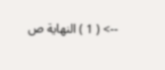--> ( 1 ) النهاية ص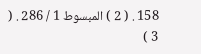158 . ( 2 ) المبسوط 1 / 286 . ( 3 )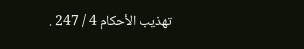تهذيب الأحكام 4 / 247 .